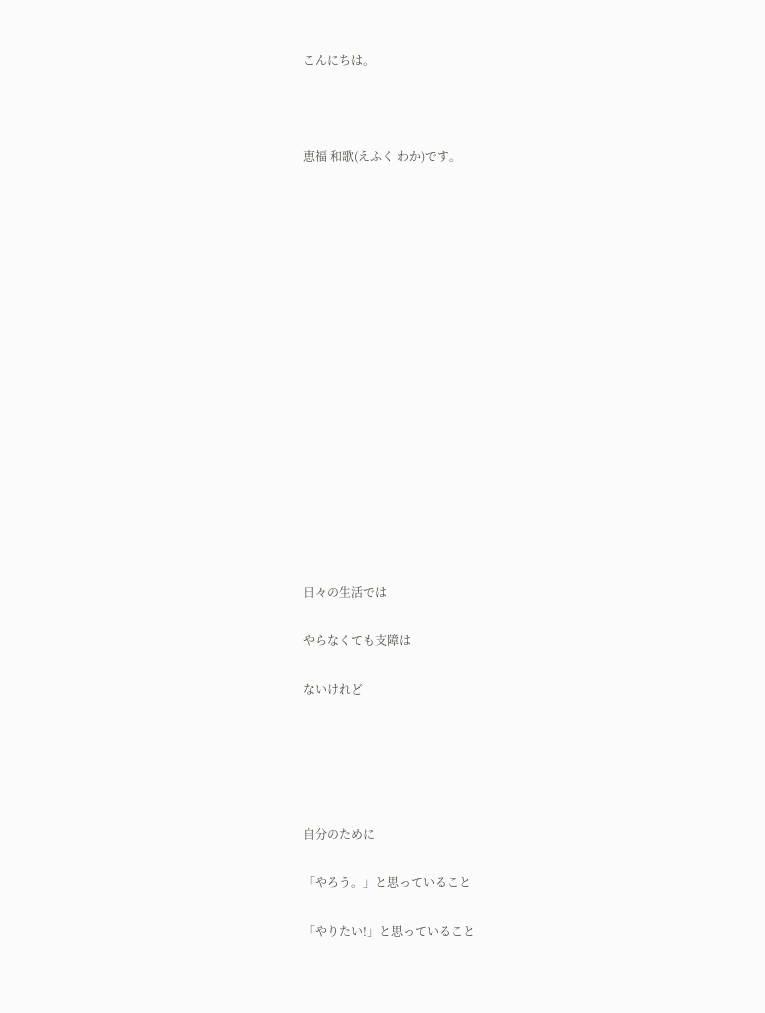こんにちは。



恵福 和歌(えふく わか)です。

















日々の生活では

やらなくても支障は

ないけれど





自分のために

「やろう。」と思っていること

「やりたい!」と思っていること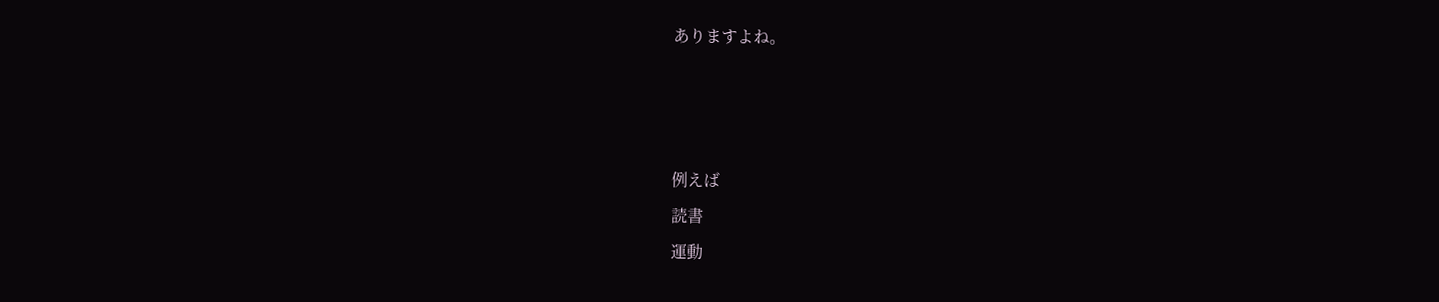ありますよね。







例えば

読書

運動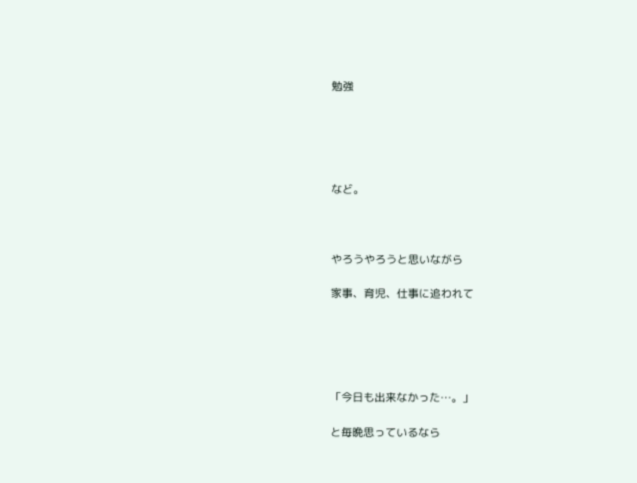勉強





など。



やろうやろうと思いながら

家事、育児、仕事に追われて





「今日も出来なかった…。」

と毎晩思っているなら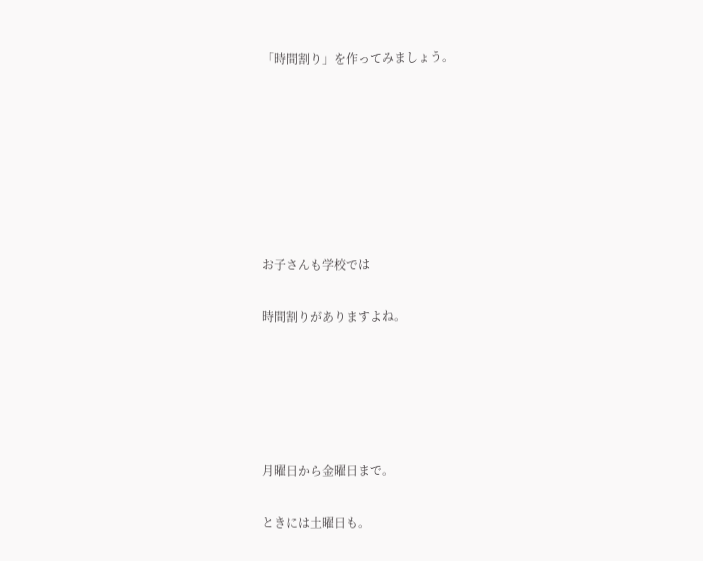「時間割り」を作ってみましょう。







お子さんも学校では

時間割りがありますよね。





月曜日から金曜日まで。

ときには土曜日も。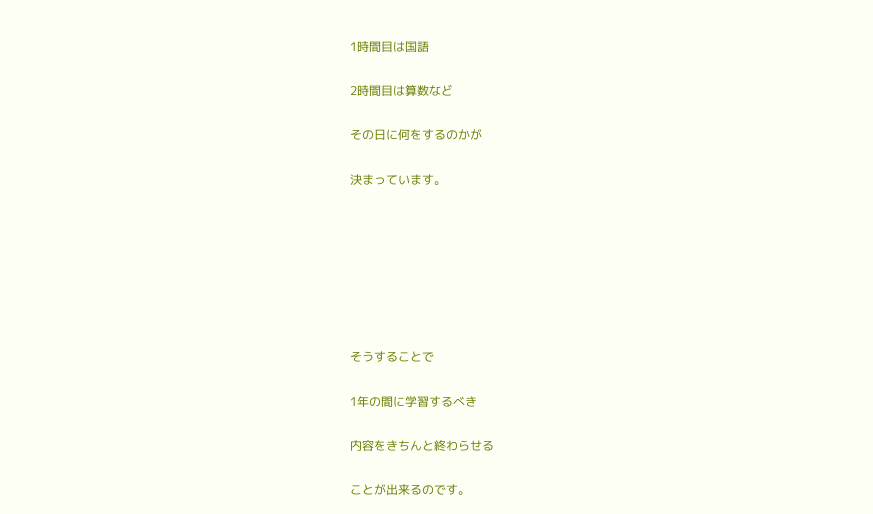1時間目は国語

2時間目は算数など

その日に何をするのかが

決まっています。







そうすることで

1年の間に学習するべき

内容をきちんと終わらせる

ことが出来るのです。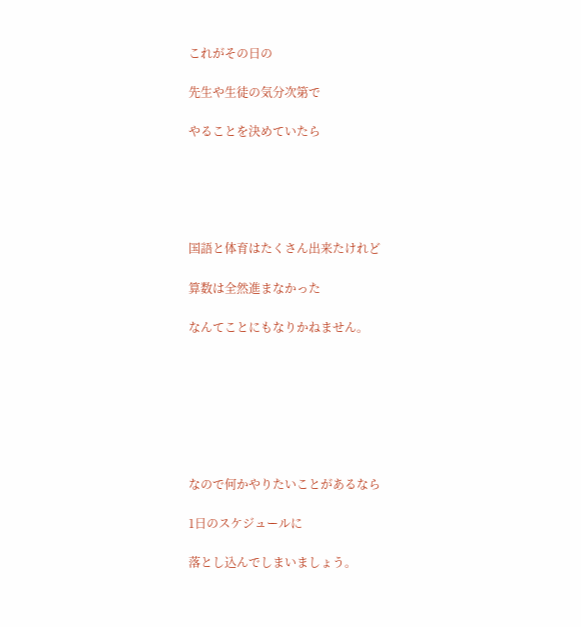これがその日の

先生や生徒の気分次第で

やることを決めていたら





国語と体育はたくさん出来たけれど

算数は全然進まなかった

なんてことにもなりかねません。







なので何かやりたいことがあるなら

1日のスケジュールに

落とし込んでしまいましょう。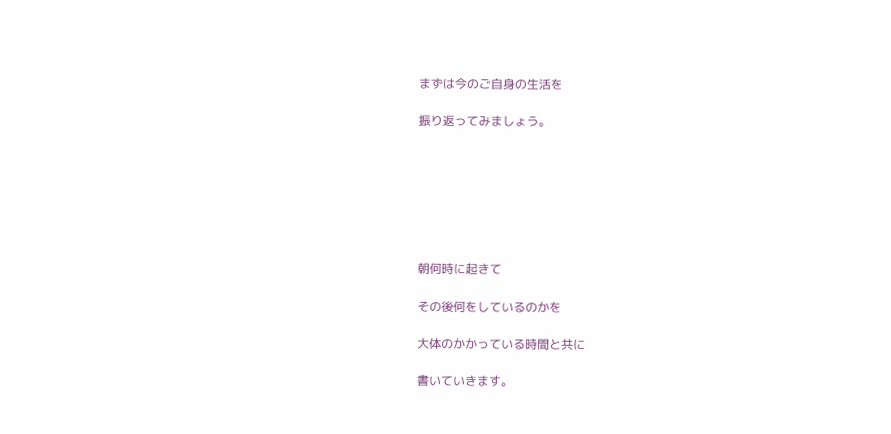まずは今のご自身の生活を

振り返ってみましょう。







朝何時に起きて

その後何をしているのかを

大体のかかっている時間と共に

書いていきます。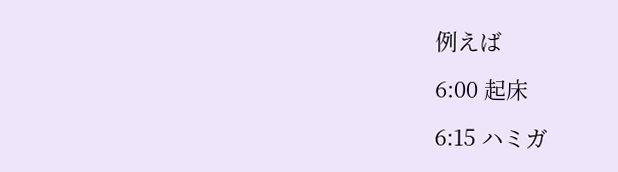例えば

6:00 起床

6:15 ハミガ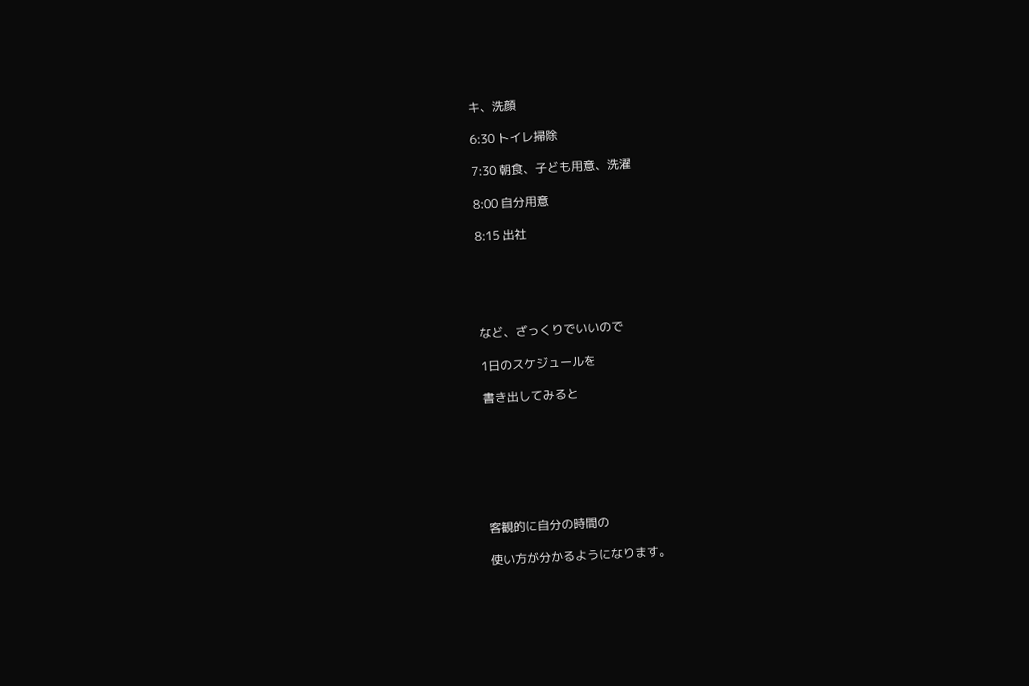キ、洗顔

6:30 トイレ掃除

7:30 朝食、子ども用意、洗濯

8:00 自分用意

8:15 出社





など、ざっくりでいいので

1日のスケジュールを

書き出してみると







客観的に自分の時間の

使い方が分かるようになります。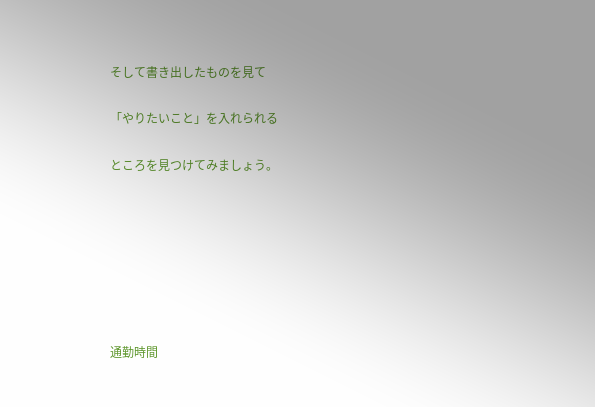そして書き出したものを見て

「やりたいこと」を入れられる

ところを見つけてみましょう。







通勤時間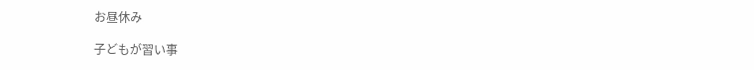お昼休み

子どもが習い事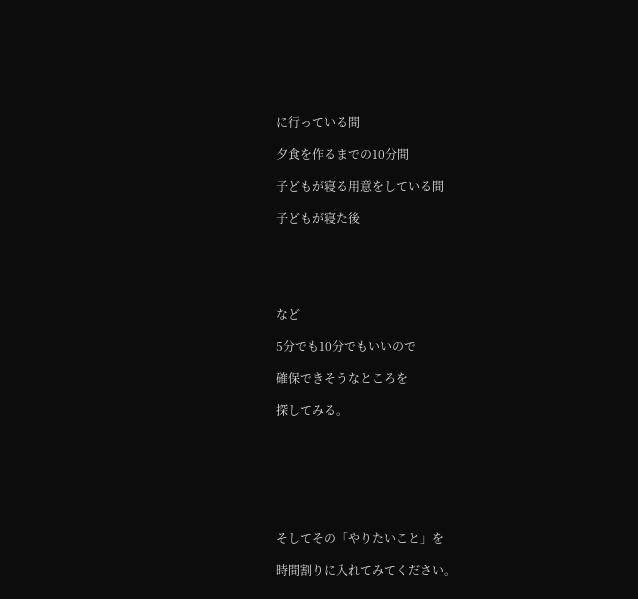に行っている間

夕食を作るまでの10分間

子どもが寝る用意をしている間

子どもが寝た後





など

5分でも10分でもいいので

確保できそうなところを

探してみる。







そしてその「やりたいこと」を

時間割りに入れてみてください。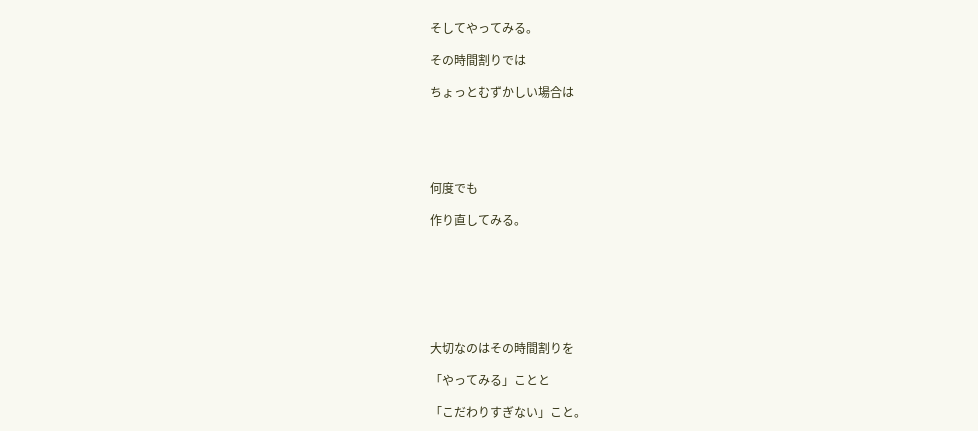そしてやってみる。

その時間割りでは

ちょっとむずかしい場合は





何度でも

作り直してみる。







大切なのはその時間割りを

「やってみる」ことと

「こだわりすぎない」こと。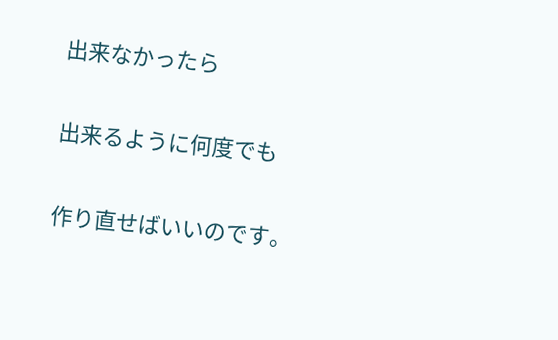出来なかったら

出来るように何度でも

作り直せばいいのです。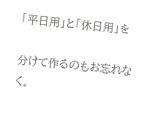「平日用」と「休日用」を

分けて作るのもお忘れなく。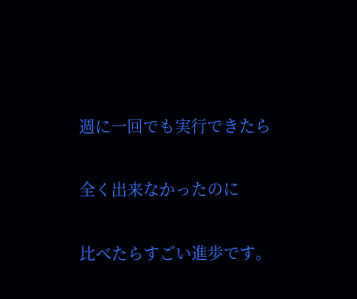週に一回でも実行できたら

全く出来なかったのに

比べたらすごい進歩です。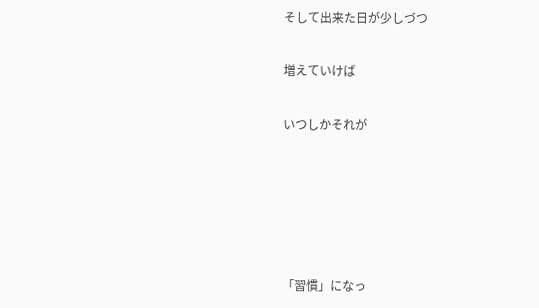そして出来た日が少しづつ

増えていけば

いつしかそれが





「習慣」になっ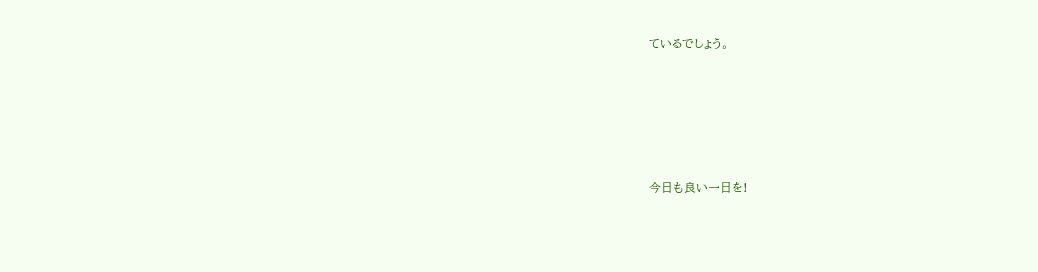ているでしょう。









今日も良い一日を!